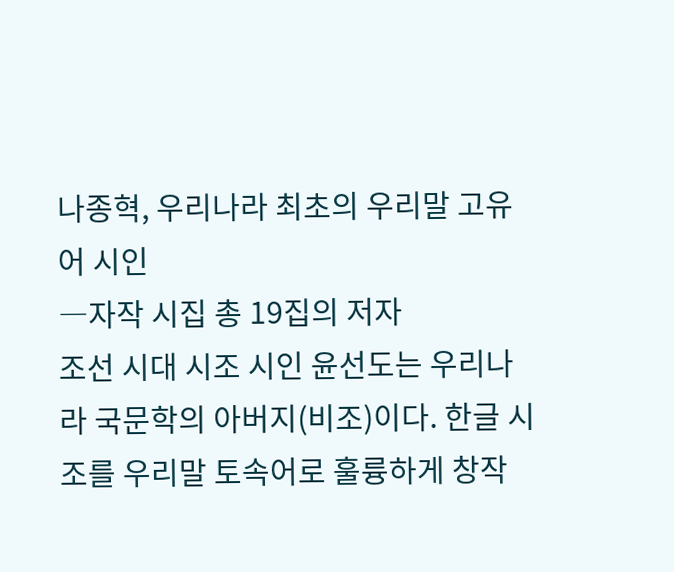나종혁, 우리나라 최초의 우리말 고유어 시인
―자작 시집 총 19집의 저자
조선 시대 시조 시인 윤선도는 우리나라 국문학의 아버지(비조)이다. 한글 시조를 우리말 토속어로 훌륭하게 창작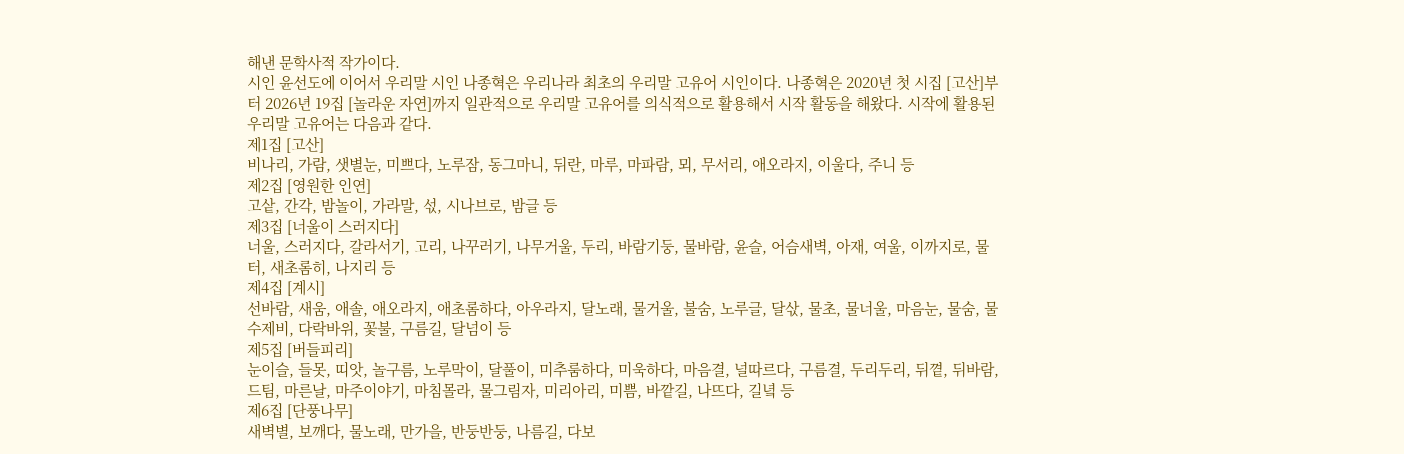해낸 문학사적 작가이다.
시인 윤선도에 이어서 우리말 시인 나종혁은 우리나라 최초의 우리말 고유어 시인이다. 나종혁은 2020년 첫 시집 [고산]부터 2026년 19집 [놀라운 자연]까지 일관적으로 우리말 고유어를 의식적으로 활용해서 시작 활동을 해왔다. 시작에 활용된 우리말 고유어는 다음과 같다.
제1집 [고산]
비나리, 가람, 샛별눈, 미쁘다, 노루잠, 동그마니, 뒤란, 마루, 마파람, 뫼, 무서리, 애오라지, 이울다, 주니 등
제2집 [영원한 인연]
고샅, 간각, 밤놀이, 가라말, 섟, 시나브로, 밤글 등
제3집 [너울이 스러지다]
너울, 스러지다, 갈라서기, 고리, 나꾸러기, 나무거울, 두리, 바람기둥, 물바람, 윤슬, 어슴새벽, 아재, 여울, 이까지로, 물터, 새초롬히, 나지리 등
제4집 [계시]
선바람, 새움, 애솔, 애오라지, 애초롬하다, 아우라지, 달노래, 물거울, 불숨, 노루글, 달삯, 물초, 물너울, 마음눈, 물숨, 물수제비, 다락바위, 꽃불, 구름길, 달넘이 등
제5집 [버들피리]
눈이슬, 들못, 띠앗, 놀구름, 노루막이, 달풀이, 미추룸하다, 미욱하다, 마음결, 널따르다, 구름결, 두리두리, 뒤꼍, 뒤바람, 드팀, 마른날, 마주이야기, 마침몰라, 물그림자, 미리아리, 미쁨, 바깥길, 나뜨다, 길녘 등
제6집 [단풍나무]
새벽별, 보깨다, 물노래, 만가을, 반둥반둥, 나름길, 다보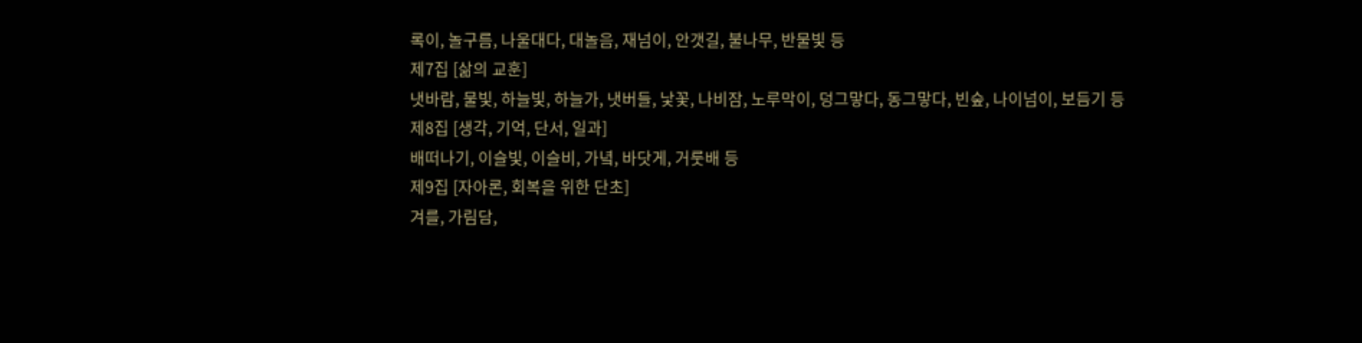록이, 놀구름, 나울대다, 대놀음, 재넘이, 안갯길, 불나무, 반물빛 등
제7집 [삶의 교훈]
냇바람, 물빛, 하늘빛, 하늘가, 냇버들, 낯꽃, 나비잠, 노루막이, 덩그맣다, 동그맣다, 빈숲, 나이넘이, 보듬기 등
제8집 [생각, 기억, 단서, 일과]
배떠나기, 이슬빛, 이슬비, 가녘, 바닷게, 거룻배 등
제9집 [자아론, 회복을 위한 단초]
겨를, 가림담,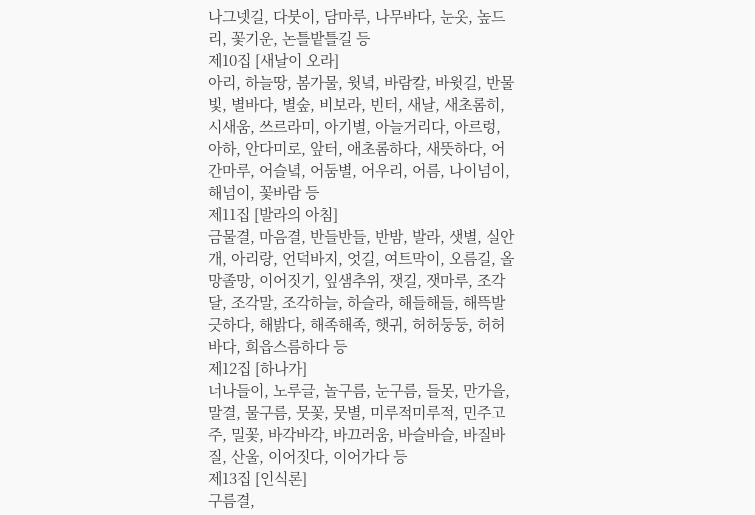나그넷길, 다붓이, 담마루, 나무바다, 눈옷, 높드리, 꽃기운, 논틀밭틀길 등
제10집 [새날이 오라]
아리, 하늘땅, 봄가물, 윗녘, 바람칼, 바윗길, 반물빛, 별바다, 별숲, 비보라, 빈터, 새날, 새초롬히, 시새움, 쓰르라미, 아기별, 아늘거리다, 아르렁, 아하, 안다미로, 앞터, 애초롬하다, 새뜻하다, 어간마루, 어슬녘, 어둠별, 어우리, 어름, 나이넘이, 해넘이, 꽃바람 등
제11집 [발라의 아침]
금물결, 마음결, 반들반들, 반밤, 발라, 샛별, 실안개, 아리랑, 언덕바지, 엇길, 여트막이, 오름길, 올망졸망, 이어짓기, 잎샘추위, 잿길, 잿마루, 조각달, 조각말, 조각하늘, 하슬라, 해들해들, 해뜩발긋하다, 해밝다, 해족해족, 햇귀, 허허둥둥, 허허바다, 희읍스름하다 등
제12집 [하나가]
너나들이, 노루글, 놀구름, 눈구름, 들못, 만가을, 말결, 물구름, 뭇꽃, 뭇별, 미루적미루적, 민주고주, 밀꽃, 바각바각, 바끄러움, 바슬바슬, 바질바질, 산울, 이어짓다, 이어가다 등
제13집 [인식론]
구름결,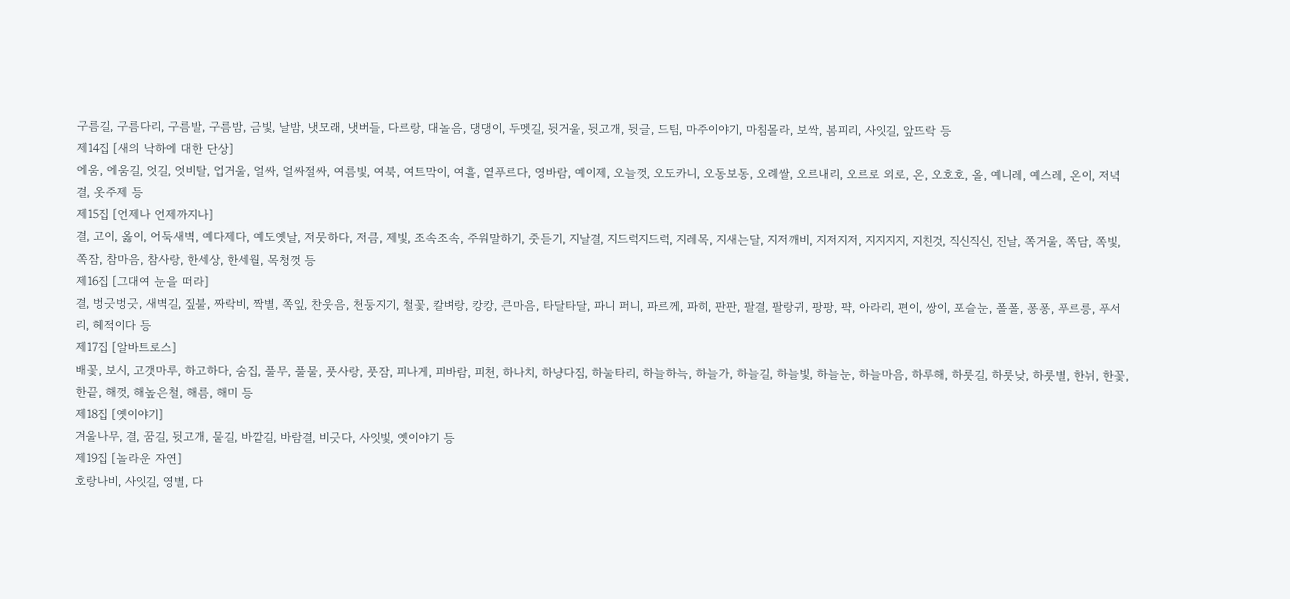구름길, 구름다리, 구름발, 구름밤, 금빛, 날밤, 냇모래, 냇버들, 다르랑, 대놀음, 댕댕이, 두멧길, 뒷거울, 뒷고개, 뒷글, 드팀, 마주이야기, 마침몰라, 보싹, 봄피리, 사잇길, 앞뜨락 등
제14집 [새의 낙하에 대한 단상]
에움, 에움길, 엇길, 엇비탈, 업거울, 얼싸, 얼싸절싸, 여름빛, 여북, 여트막이, 여흘, 옅푸르다, 영바람, 예이제, 오늘껏, 오도카니, 오동보동, 오례쌀, 오르내리, 오르로 외로, 온, 오호호, 올, 예니레, 예스레, 온이, 저녁결, 옷주제 등
제15집 [언제나 언제까지나]
결, 고이, 옳이, 어둑새벽, 예다제다, 예도옛날, 저뭇하다, 저큼, 제빛, 조속조속, 주워말하기, 줏듣기, 지날결, 지드럭지드럭, 지레목, 지새는달, 지저깨비, 지저지저, 지지지지, 지친것, 직신직신, 진날, 쪽거울, 쪽담, 쪽빛, 쪽잠, 참마음, 참사랑, 한세상, 한세월, 목청껏 등
제16집 [그대여 눈을 떠라]
결, 벙긋벙긋, 새벽길, 짚불, 짜락비, 짝별, 쪽잎, 찬웃음, 천둥지기, 철꽃, 칼벼랑, 캉캉, 큰마음, 타달타달, 파니 퍼니, 파르께, 파히, 판판, 팔결, 팔랑귀, 팡팡, 퍅, 아라리, 편이, 쌍이, 포슬눈, 폴폴, 퐁퐁, 푸르릉, 푸서리, 헤적이다 등
제17집 [알바트로스]
배꽃, 보시, 고갯마루, 하고하다, 숨집, 풀무, 풀물, 풋사랑, 풋잠, 피나게, 피바람, 피천, 하나치, 하냥다짐, 하눌타리, 하늘하늑, 하늘가, 하늘길, 하늘빛, 하늘눈, 하늘마음, 하루해, 하룻길, 하룻낮, 하룻별, 한뉘, 한꽃, 한끝, 해껏, 해높은철, 해름, 해미 등
제18집 [옛이야기]
겨울나무, 결, 꿈길, 뒷고개, 뭍길, 바깥길, 바람결, 비긋다, 사잇빛, 옛이야기 등
제19집 [놀라운 자연]
호랑나비, 사잇길, 영별, 다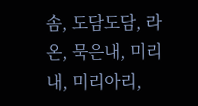솜, 도담도담, 라온, 묵은내, 미리내, 미리아리,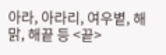아라, 아라리, 여우볕, 해맑, 해끝 등 <끝>